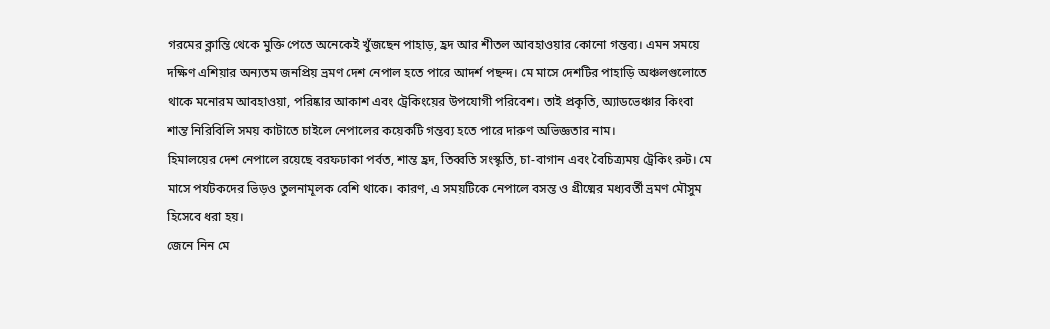গরমের ক্লান্তি থেকে মুক্তি পেতে অনেকেই খুঁজছেন পাহাড়, হ্রদ আর শীতল আবহাওয়ার কোনো গন্তব্য। এমন সময়ে দক্ষিণ এশিয়ার অন্যতম জনপ্রিয় ভ্রমণ দেশ নেপাল হতে পারে আদর্শ পছন্দ। মে মাসে দেশটির পাহাড়ি অঞ্চলগুলোতে থাকে মনোরম আবহাওয়া, পরিষ্কার আকাশ এবং ট্রেকিংয়ের উপযোগী পরিবেশ। তাই প্রকৃতি, অ্যাডভেঞ্চার কিংবা শান্ত নিরিবিলি সময় কাটাতে চাইলে নেপালের কয়েকটি গন্তব্য হতে পারে দারুণ অভিজ্ঞতার নাম।
হিমালয়ের দেশ নেপালে রয়েছে বরফঢাকা পর্বত, শান্ত হ্রদ, তিব্বতি সংস্কৃতি, চা-বাগান এবং বৈচিত্র্যময় ট্রেকিং রুট। মে মাসে পর্যটকদের ভিড়ও তুলনামূলক বেশি থাকে। কারণ, এ সময়টিকে নেপালে বসন্ত ও গ্রীষ্মের মধ্যবর্তী ভ্রমণ মৌসুম হিসেবে ধরা হয়।
জেনে নিন মে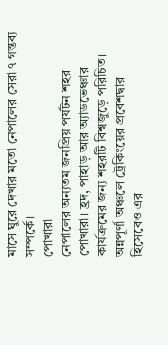মাসে ঘুরে দেখার মতো নেপালের সেরা ৭ গন্তব্য সম্পর্কে।
পোখারা
নেপালের অন্যতম জনপ্রিয় পর্যটন শহর পোখারা। হ্রদ, পাহাড় আর অ্যাডভেঞ্চার কার্যক্রমের জন্য শহরটি বিশ্বজুড়ে পরিচিত। অন্নপূর্ণা অঞ্চলে ট্রেকিংয়ের প্রবেশদ্বার হিসেবেও এর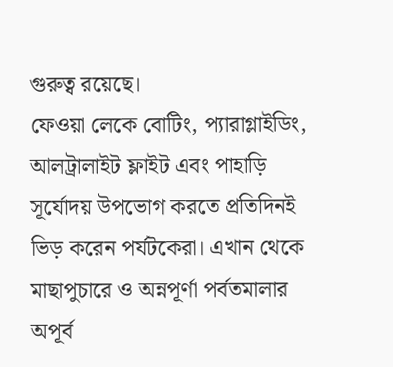গুরুত্ব রয়েছে।
ফেওয়া লেকে বোটিং, প্যারাগ্লাইডিং, আলট্রালাইট ফ্লাইট এবং পাহাড়ি সূর্যোদয় উপভোগ করতে প্রতিদিনই ভিড় করেন পর্যটকেরা। এখান থেকে মাছাপুচারে ও অন্নপূর্ণা পর্বতমালার অপূর্ব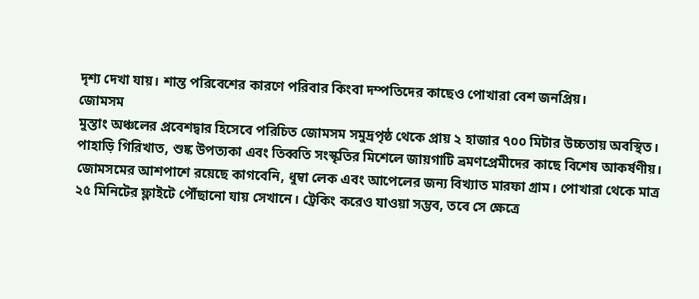দৃশ্য দেখা যায়। শান্ত পরিবেশের কারণে পরিবার কিংবা দম্পতিদের কাছেও পোখারা বেশ জনপ্রিয়।
জোমসম
মুস্তাং অঞ্চলের প্রবেশদ্বার হিসেবে পরিচিত জোমসম সমুদ্রপৃষ্ঠ থেকে প্রায় ২ হাজার ৭০০ মিটার উচ্চতায় অবস্থিত। পাহাড়ি গিরিখাত, শুষ্ক উপত্যকা এবং তিব্বতি সংস্কৃতির মিশেলে জায়গাটি ভ্রমণপ্রেমীদের কাছে বিশেষ আকর্ষণীয়।
জোমসমের আশপাশে রয়েছে কাগবেনি, ধুম্বা লেক এবং আপেলের জন্য বিখ্যাত মারফা গ্রাম। পোখারা থেকে মাত্র ২৫ মিনিটের ফ্লাইটে পৌঁছানো যায় সেখানে। ট্রেকিং করেও যাওয়া সম্ভব, তবে সে ক্ষেত্রে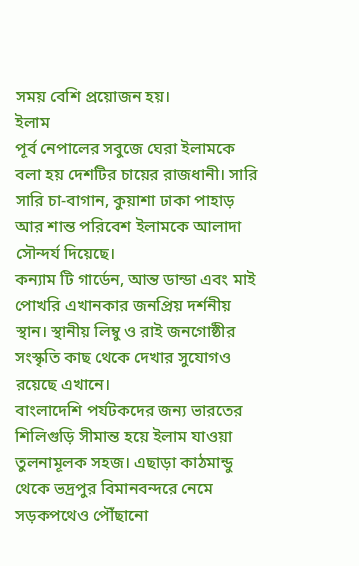সময় বেশি প্রয়োজন হয়।
ইলাম
পূর্ব নেপালের সবুজে ঘেরা ইলামকে বলা হয় দেশটির চায়ের রাজধানী। সারি সারি চা-বাগান, কুয়াশা ঢাকা পাহাড় আর শান্ত পরিবেশ ইলামকে আলাদা সৌন্দর্য দিয়েছে।
কন্যাম টি গার্ডেন, আন্ত ডান্ডা এবং মাই পোখরি এখানকার জনপ্রিয় দর্শনীয় স্থান। স্থানীয় লিম্বু ও রাই জনগোষ্ঠীর সংস্কৃতি কাছ থেকে দেখার সুযোগও রয়েছে এখানে।
বাংলাদেশি পর্যটকদের জন্য ভারতের শিলিগুড়ি সীমান্ত হয়ে ইলাম যাওয়া তুলনামূলক সহজ। এছাড়া কাঠমান্ডু থেকে ভদ্রপুর বিমানবন্দরে নেমে সড়কপথেও পৌঁছানো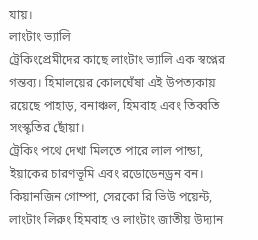যায়।
লাংটাং ভ্যালি
ট্রেকিংপ্রেমীদের কাছে লাংটাং ভ্যালি এক স্বপ্নের গন্তব্য। হিমালয়ের কোলঘেঁষা এই উপত্যকায় রয়েছে পাহাড়, বনাঞ্চল, হিমবাহ এবং তিব্বতি সংস্কৃতির ছোঁয়া।
ট্রেকিং পথে দেখা মিলতে পারে লাল পান্ডা, ইয়াকের চারণভূমি এবং রডোডেনড্রন বন। কিয়ানজিন গোম্পা, সেরকো রি ভিউ পয়েন্ট, লাংটাং লিরুং হিমবাহ ও লাংটাং জাতীয় উদ্যান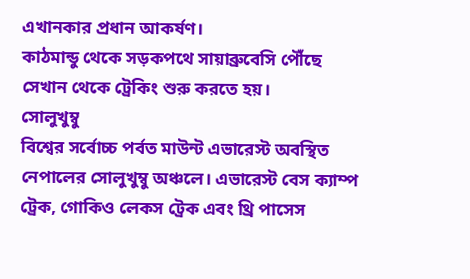এখানকার প্রধান আকর্ষণ।
কাঠমান্ডু থেকে সড়কপথে সায়াব্রুবেসি পৌঁছে সেখান থেকে ট্রেকিং শুরু করতে হয়।
সোলুখুম্বু
বিশ্বের সর্বোচ্চ পর্বত মাউন্ট এভারেস্ট অবস্থিত নেপালের সোলুখুম্বু অঞ্চলে। এভারেস্ট বেস ক্যাম্প ট্রেক, গোকিও লেকস ট্রেক এবং থ্রি পাসেস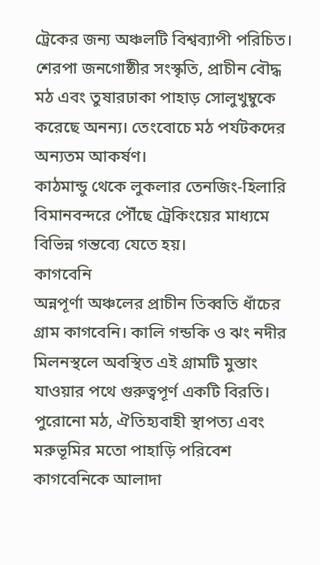ট্রেকের জন্য অঞ্চলটি বিশ্বব্যাপী পরিচিত।
শেরপা জনগোষ্ঠীর সংস্কৃতি, প্রাচীন বৌদ্ধ মঠ এবং তুষারঢাকা পাহাড় সোলুখুম্বুকে করেছে অনন্য। তেংবোচে মঠ পর্যটকদের অন্যতম আকর্ষণ।
কাঠমান্ডু থেকে লুকলার তেনজিং-হিলারি বিমানবন্দরে পৌঁছে ট্রেকিংয়ের মাধ্যমে বিভিন্ন গন্তব্যে যেতে হয়।
কাগবেনি
অন্নপূর্ণা অঞ্চলের প্রাচীন তিব্বতি ধাঁচের গ্রাম কাগবেনি। কালি গন্ডকি ও ঝং নদীর মিলনস্থলে অবস্থিত এই গ্রামটি মুস্তাং যাওয়ার পথে গুরুত্বপূর্ণ একটি বিরতি।
পুরোনো মঠ, ঐতিহ্যবাহী স্থাপত্য এবং মরুভূমির মতো পাহাড়ি পরিবেশ কাগবেনিকে আলাদা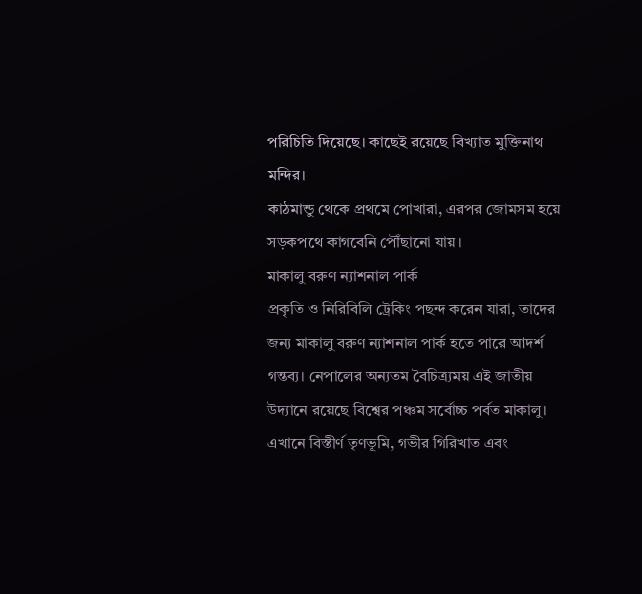পরিচিতি দিয়েছে। কাছেই রয়েছে বিখ্যাত মুক্তিনাথ মন্দির।
কাঠমান্ডু থেকে প্রথমে পোখারা, এরপর জোমসম হয়ে সড়কপথে কাগবেনি পৌঁছানো যায়।
মাকালু বরুণ ন্যাশনাল পার্ক
প্রকৃতি ও নিরিবিলি ট্রেকিং পছন্দ করেন যারা, তাদের জন্য মাকালু বরুণ ন্যাশনাল পার্ক হতে পারে আদর্শ গন্তব্য। নেপালের অন্যতম বৈচিত্র্যময় এই জাতীয় উদ্যানে রয়েছে বিশ্বের পঞ্চম সর্বোচ্চ পর্বত মাকালু।
এখানে বিস্তীর্ণ তৃণভূমি, গভীর গিরিখাত এবং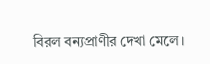বিরল বন্যপ্রাণীর দেখা মেলে।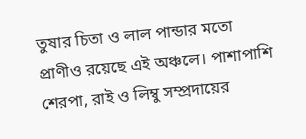তুষার চিতা ও লাল পান্ডার মতো প্রাণীও রয়েছে এই অঞ্চলে। পাশাপাশি শেরপা, রাই ও লিম্বু সম্প্রদায়ের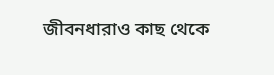জীবনধারাও কাছ থেকে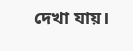দেখা যায়।